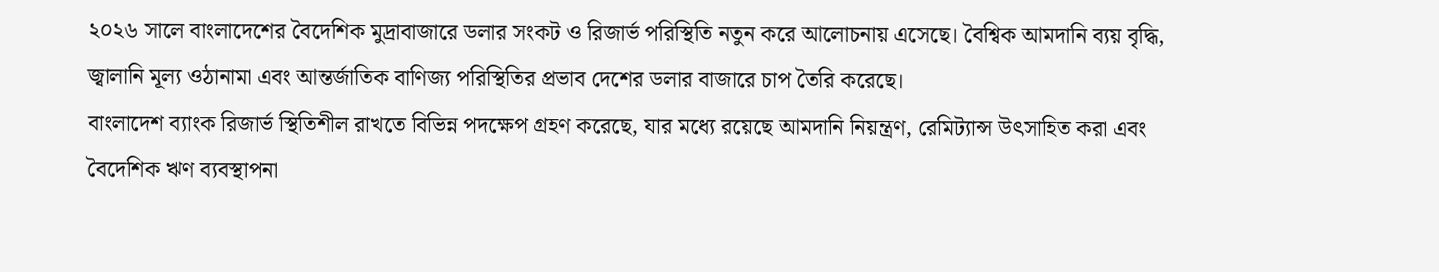২০২৬ সালে বাংলাদেশের বৈদেশিক মুদ্রাবাজারে ডলার সংকট ও রিজার্ভ পরিস্থিতি নতুন করে আলোচনায় এসেছে। বৈশ্বিক আমদানি ব্যয় বৃদ্ধি, জ্বালানি মূল্য ওঠানামা এবং আন্তর্জাতিক বাণিজ্য পরিস্থিতির প্রভাব দেশের ডলার বাজারে চাপ তৈরি করেছে।
বাংলাদেশ ব্যাংক রিজার্ভ স্থিতিশীল রাখতে বিভিন্ন পদক্ষেপ গ্রহণ করেছে, যার মধ্যে রয়েছে আমদানি নিয়ন্ত্রণ, রেমিট্যান্স উৎসাহিত করা এবং বৈদেশিক ঋণ ব্যবস্থাপনা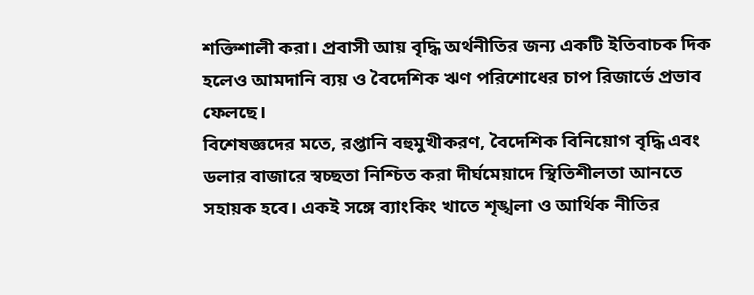শক্তিশালী করা। প্রবাসী আয় বৃদ্ধি অর্থনীতির জন্য একটি ইতিবাচক দিক হলেও আমদানি ব্যয় ও বৈদেশিক ঋণ পরিশোধের চাপ রিজার্ভে প্রভাব ফেলছে।
বিশেষজ্ঞদের মতে, রপ্তানি বহুমুখীকরণ, বৈদেশিক বিনিয়োগ বৃদ্ধি এবং ডলার বাজারে স্বচ্ছতা নিশ্চিত করা দীর্ঘমেয়াদে স্থিতিশীলতা আনতে সহায়ক হবে। একই সঙ্গে ব্যাংকিং খাতে শৃঙ্খলা ও আর্থিক নীতির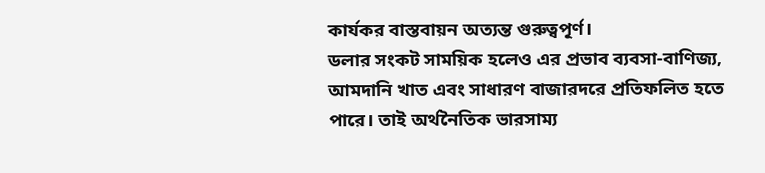কার্যকর বাস্তবায়ন অত্যন্ত গুরুত্বপূর্ণ।
ডলার সংকট সাময়িক হলেও এর প্রভাব ব্যবসা-বাণিজ্য, আমদানি খাত এবং সাধারণ বাজারদরে প্রতিফলিত হতে পারে। তাই অর্থনৈতিক ভারসাম্য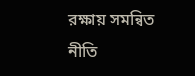রক্ষায় সমন্বিত নীতি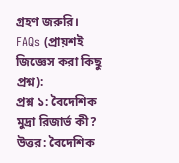গ্রহণ জরুরি।
FAQs (প্রায়শই জিজ্ঞেস করা কিছু প্রশ্ন):
প্রশ্ন ১: বৈদেশিক মুদ্রা রিজার্ভ কী?
উত্তর: বৈদেশিক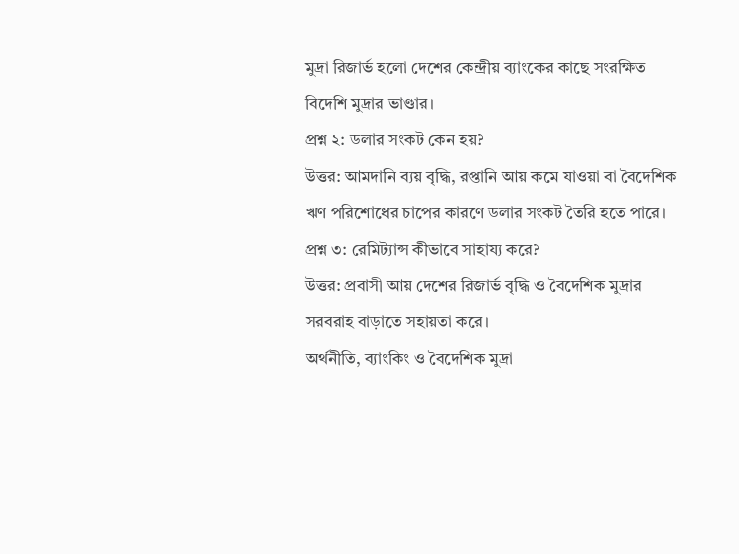মুদ্রা রিজার্ভ হলো দেশের কেন্দ্রীয় ব্যাংকের কাছে সংরক্ষিত বিদেশি মুদ্রার ভাণ্ডার।
প্রশ্ন ২: ডলার সংকট কেন হয়?
উত্তর: আমদানি ব্যয় বৃদ্ধি, রপ্তানি আয় কমে যাওয়া বা বৈদেশিক ঋণ পরিশোধের চাপের কারণে ডলার সংকট তৈরি হতে পারে।
প্রশ্ন ৩: রেমিট্যান্স কীভাবে সাহায্য করে?
উত্তর: প্রবাসী আয় দেশের রিজার্ভ বৃদ্ধি ও বৈদেশিক মুদ্রার সরবরাহ বাড়াতে সহায়তা করে।
অর্থনীতি, ব্যাংকিং ও বৈদেশিক মুদ্রা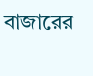বাজারের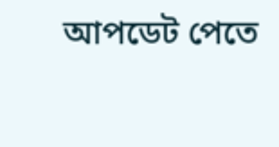আপডেট পেতে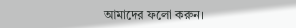আমাদের ফলো করুন।